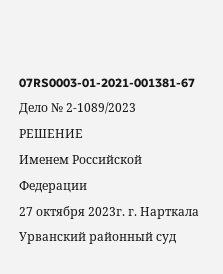07RS0003-01-2021-001381-67
Дело № 2-1089/2023
РЕШЕНИЕ
Именем Российской Федерации
27 октября 2023г. г. Нарткала
Урванский районный суд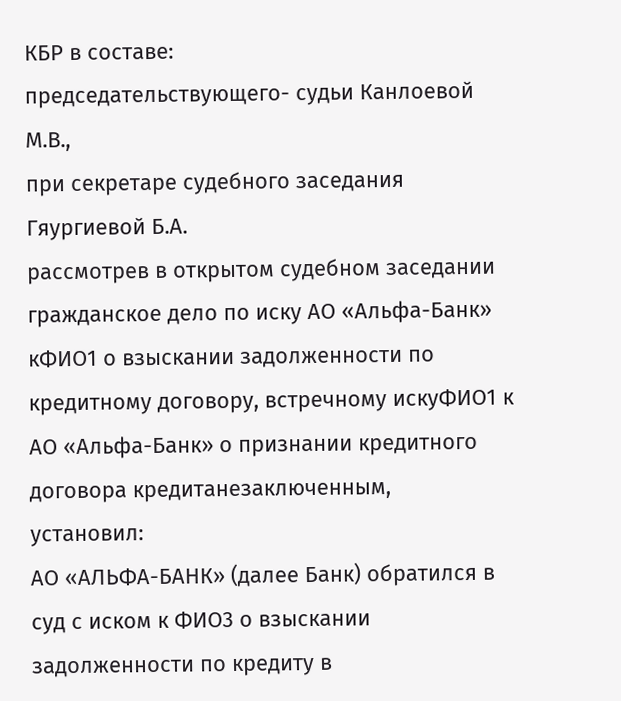КБР в составе:
председательствующего- судьи Канлоевой М.В.,
при секретаре судебного заседания Гяургиевой Б.А.
рассмотрев в открытом судебном заседании гражданское дело по иску АО «Альфа-Банк» кФИО1 о взыскании задолженности по кредитному договору, встречному искуФИО1 к АО «Альфа-Банк» о признании кредитного договора кредитанезаключенным,
установил:
АО «АЛЬФА-БАНК» (далее Банк) обратился в суд с иском к ФИО3 о взыскании задолженности по кредиту в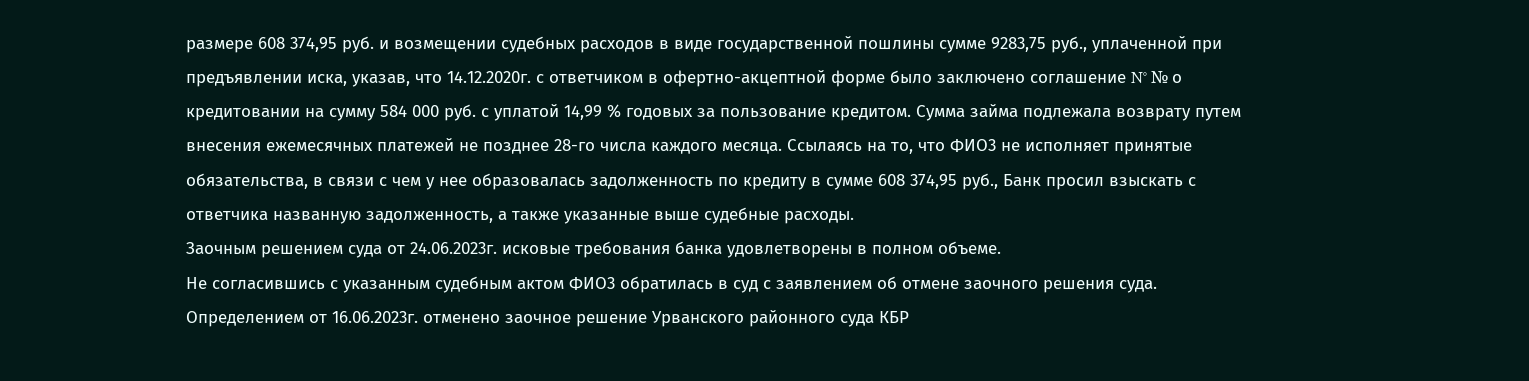размере 608 374,95 руб. и возмещении судебных расходов в виде государственной пошлины сумме 9283,75 руб., уплаченной при предъявлении иска, указав, что 14.12.2020г. с ответчиком в офертно-акцептной форме было заключено соглашение N° № о кредитовании на сумму 584 000 руб. с уплатой 14,99 % годовых за пользование кредитом. Сумма займа подлежала возврату путем внесения ежемесячных платежей не позднее 28-го числа каждого месяца. Ссылаясь на то, что ФИО3 не исполняет принятые обязательства, в связи с чем у нее образовалась задолженность по кредиту в сумме 608 374,95 руб., Банк просил взыскать с ответчика названную задолженность, а также указанные выше судебные расходы.
Заочным решением суда от 24.06.2023г. исковые требования банка удовлетворены в полном объеме.
Не согласившись с указанным судебным актом ФИО3 обратилась в суд с заявлением об отмене заочного решения суда.
Определением от 16.06.2023г. отменено заочное решение Урванского районного суда КБР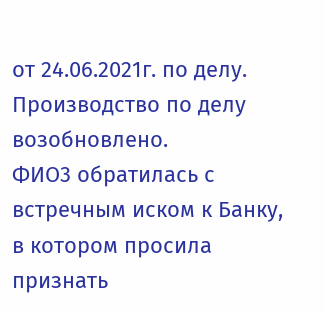от 24.06.2021г. по делу.
Производство по делу возобновлено.
ФИО3 обратилась с встречным иском к Банку, в котором просила признать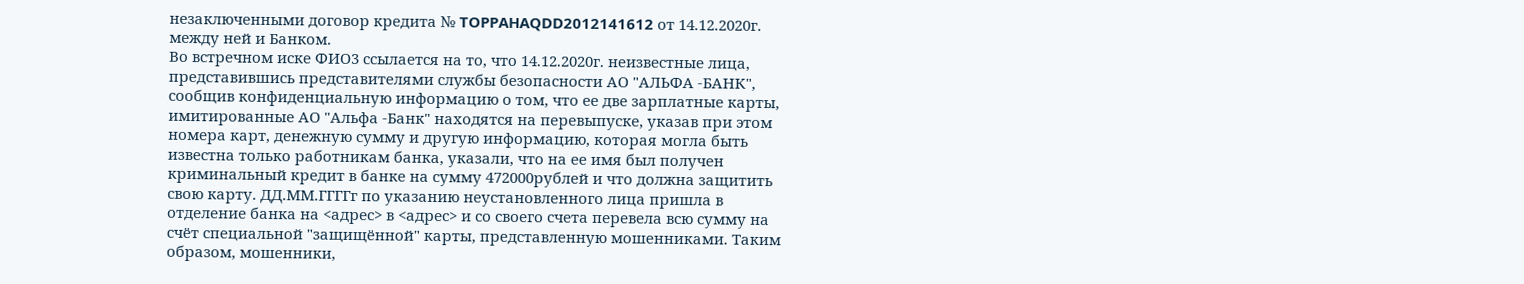незаключенными договор кредита № TOPPAHAQDD2012141612 от 14.12.2020г. между ней и Банком.
Во встречном иске ФИО3 ссылается на то, что 14.12.2020г. неизвестные лица, представившись представителями службы безопасности АО "АЛЬФА -БАНК", сообщив конфиденциальную информацию о том, что ее две зарплатные карты, имитированные АО "Альфа -Банк" находятся на перевыпуске, указав при этом номера карт, денежную сумму и другую информацию, которая могла быть известна только работникам банка, указали, что на ее имя был получен криминальный кредит в банке на сумму 472000рублей и что должна защитить свою карту. ДД.ММ.ГГГГг по указанию неустановленного лица пришла в отделение банка на <адрес> в <адрес> и со своего счета перевела всю сумму на счёт специальной "защищённой" карты, представленную мошенниками. Таким образом, мошенники,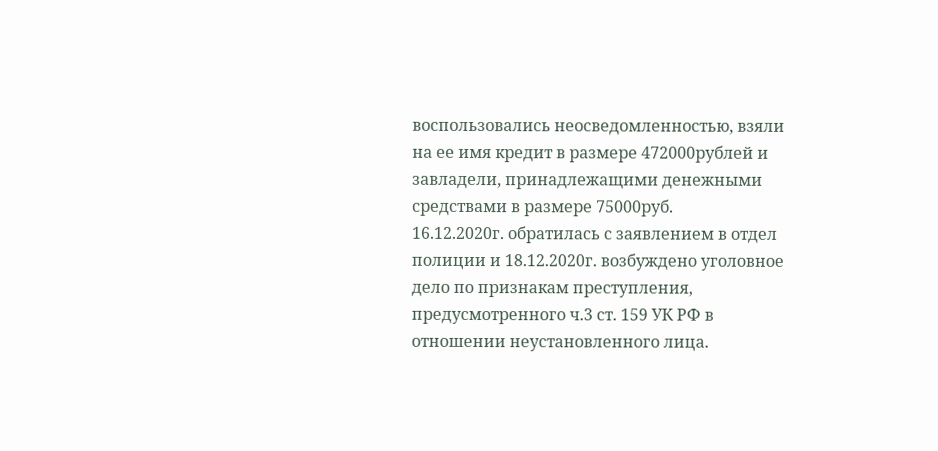воспользовались неосведомленностью, взяли на ее имя кредит в размере 472000рублей и завладели, принадлежащими денежными средствами в размере 75000руб.
16.12.2020г. обратилась с заявлением в отдел полиции и 18.12.2020г. возбуждено уголовное дело по признакам преступления, предусмотренного ч.3 ст. 159 УК РФ в отношении неустановленного лица.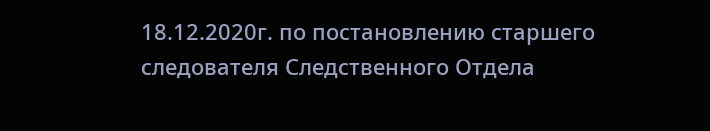18.12.2020г. по постановлению старшего следователя Следственного Отдела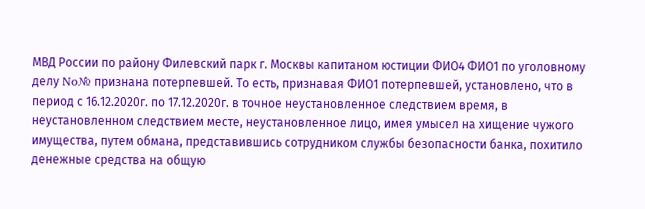МВД России по району Филевский парк г. Москвы капитаном юстиции ФИО4 ФИО1 по уголовному делу No№ признана потерпевшей. То есть, признавая ФИО1 потерпевшей, установлено, что в период с 16.12.2020г. по 17.12.2020г. в точное неустановленное следствием время, в неустановленном следствием месте, неустановленное лицо, имея умысел на хищение чужого имущества, путем обмана, представившись сотрудником службы безопасности банка, похитило денежные средства на общую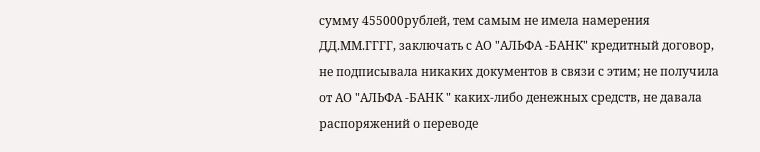сумму 455000рублей, тем самым не имела намерения ДД.ММ.ГГГГ, заключать с АО "АЛЬФА -БАНК" кредитный договор, не подписывала никаких документов в связи с этим; не получила от АО "АЛЬФА -БАНК " каких-либо денежных средств, не давала распоряжений о переводе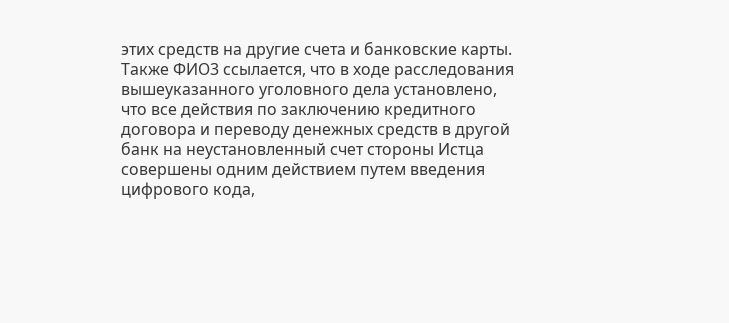этих средств на другие счета и банковские карты.
Также ФИО3 ссылается, что в ходе расследования вышеуказанного уголовного дела установлено, что все действия по заключению кредитного договора и переводу денежных средств в другой банк на неустановленный счет стороны Истца совершены одним действием путем введения цифрового кода,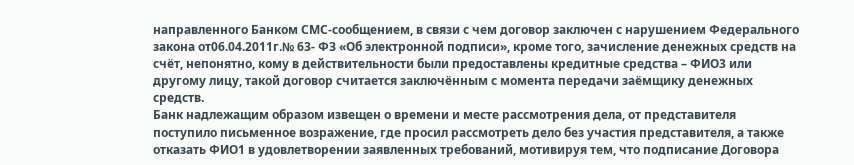направленного Банком СМС-сообщением, в связи с чем договор заключен с нарушением Федерального закона от06.04.2011г.№ 63- ФЗ «Об электронной подписи», кроме того, зачисление денежных средств на счёт, непонятно, кому в действительности были предоставлены кредитные средства – ФИО3 или другому лицу, такой договор считается заключённым с момента передачи заёмщику денежных средств.
Банк надлежащим образом извещен о времени и месте рассмотрения дела, от представителя поступило письменное возражение, где просил рассмотреть дело без участия представителя, а также отказать ФИО1 в удовлетворении заявленных требований, мотивируя тем, что подписание Договора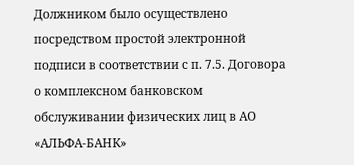Должником было осуществлено посредством простой электронной подписи в соответствии с п. 7.5. Договора о комплексном банковском обслуживании физических лиц в АО «АЛЬФА-БАНК»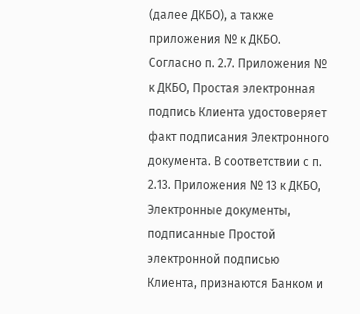(далее ДКБО), а также приложения № к ДКБО. Согласно п. 2.7. Приложения № к ДКБО, Простая электронная подпись Клиента удостоверяет факт подписания Электронного документа. В соответствии с п. 2.13. Приложения № 13 к ДКБО, Электронные документы, подписанные Простой электронной подписью Клиента, признаются Банком и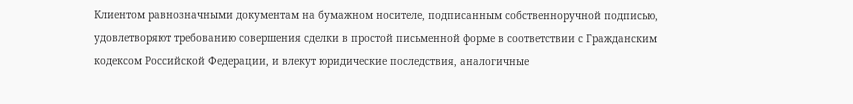Клиентом равнозначными документам на бумажном носителе, подписанным собственноручной подписью, удовлетворяют требованию совершения сделки в простой письменной форме в соответствии с Гражданским кодексом Российской Федерации, и влекут юридические последствия, аналогичные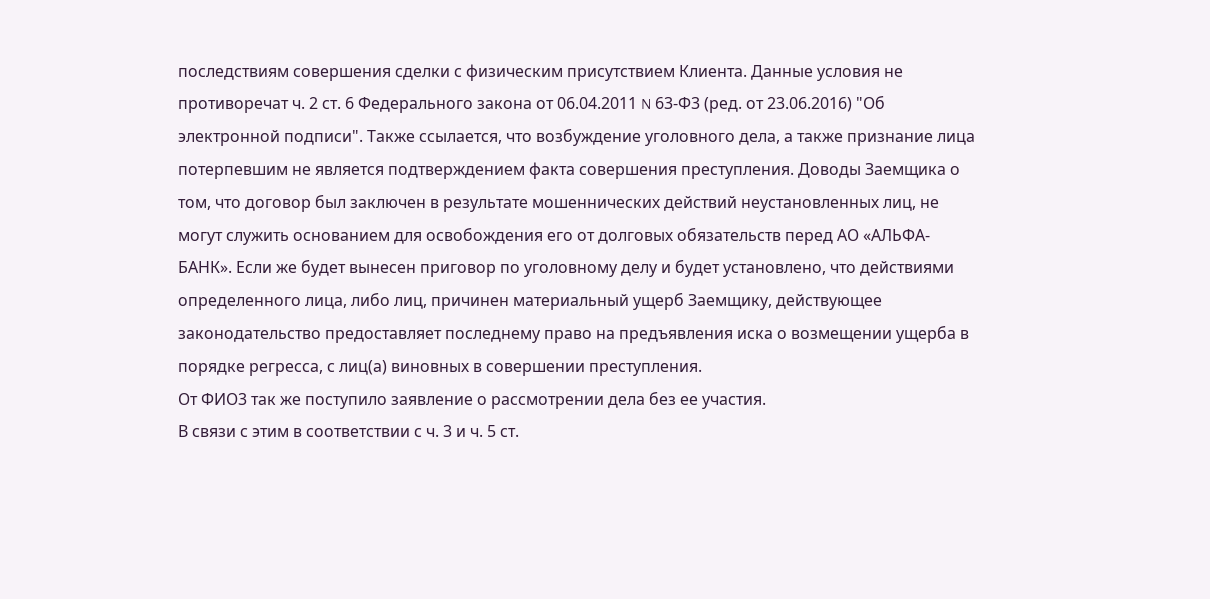последствиям совершения сделки с физическим присутствием Клиента. Данные условия не противоречат ч. 2 ст. 6 Федерального закона от 06.04.2011 N 63-Ф3 (ред. от 23.06.2016) "Об электронной подписи". Также ссылается, что возбуждение уголовного дела, а также признание лица потерпевшим не является подтверждением факта совершения преступления. Доводы Заемщика о том, что договор был заключен в результате мошеннических действий неустановленных лиц, не могут служить основанием для освобождения его от долговых обязательств перед АО «АЛЬФА-БАНК». Если же будет вынесен приговор по уголовному делу и будет установлено, что действиями определенного лица, либо лиц, причинен материальный ущерб Заемщику, действующее законодательство предоставляет последнему право на предъявления иска о возмещении ущерба в порядке регресса, с лиц(а) виновных в совершении преступления.
От ФИО3 так же поступило заявление о рассмотрении дела без ее участия.
В связи с этим в соответствии с ч. 3 и ч. 5 ст.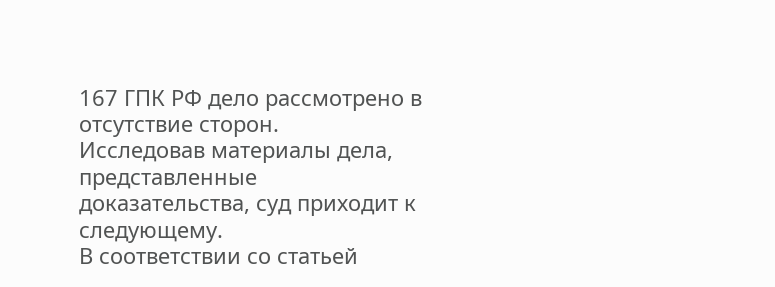167 ГПК РФ дело рассмотрено в отсутствие сторон.
Исследовав материалы дела, представленные доказательства, суд приходит к следующему.
В соответствии со статьей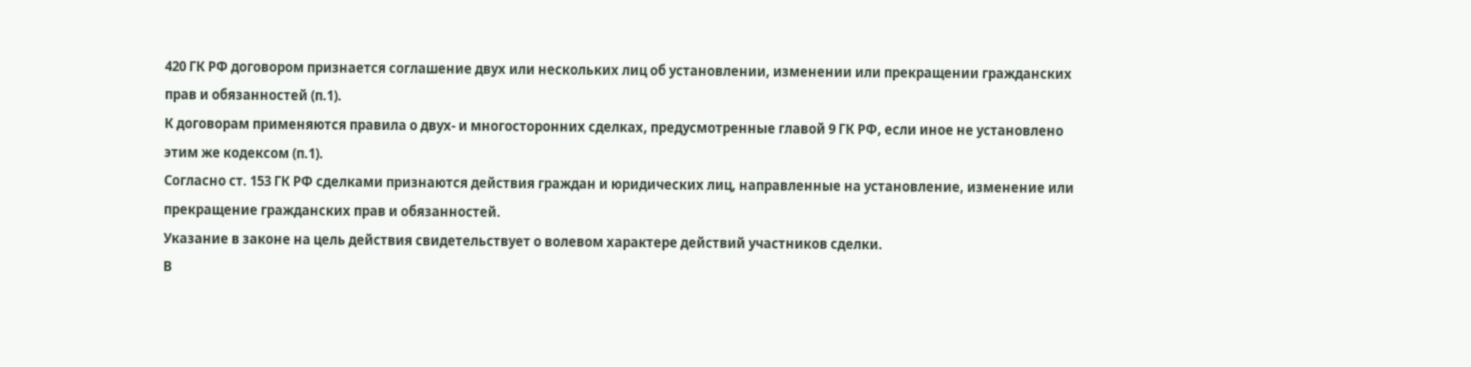420 ГК РФ договором признается соглашение двух или нескольких лиц об установлении, изменении или прекращении гражданских прав и обязанностей (п.1).
К договорам применяются правила о двух- и многосторонних сделках, предусмотренные главой 9 ГК РФ, если иное не установлено этим же кодексом (п.1).
Согласно ст. 153 ГК РФ сделками признаются действия граждан и юридических лиц, направленные на установление, изменение или прекращение гражданских прав и обязанностей.
Указание в законе на цель действия свидетельствует о волевом характере действий участников сделки.
В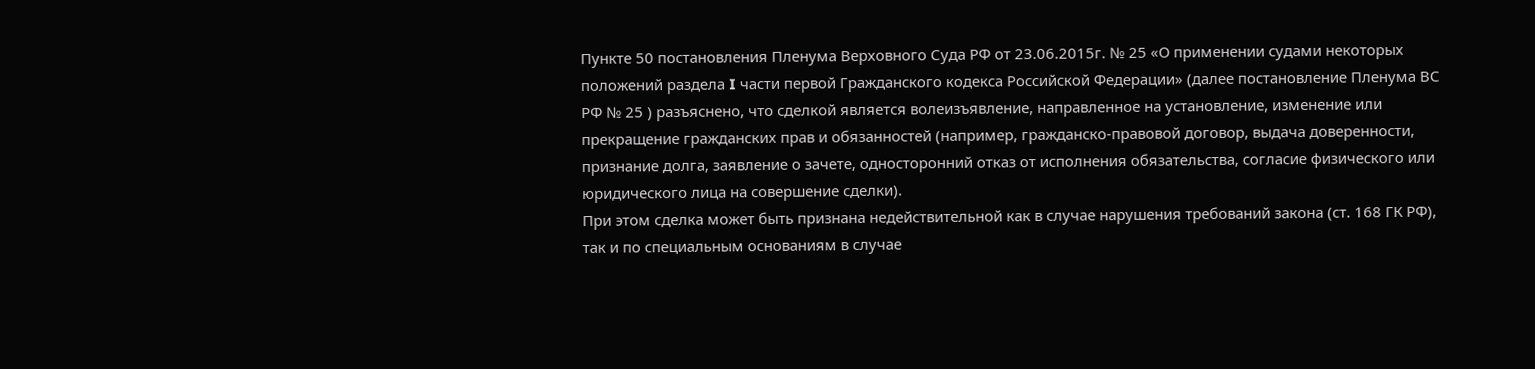Пункте 50 постановления Пленума Верховного Суда РФ от 23.06.2015г. № 25 «О применении судами некоторых положений раздела I части первой Гражданского кодекса Российской Федерации» (далее постановление Пленума ВС РФ № 25 ) разъяснено, что сделкой является волеизъявление, направленное на установление, изменение или прекращение гражданских прав и обязанностей (например, гражданско-правовой договор, выдача доверенности, признание долга, заявление о зачете, односторонний отказ от исполнения обязательства, согласие физического или юридического лица на совершение сделки).
При этом сделка может быть признана недействительной как в случае нарушения требований закона (ст. 168 ГК РФ), так и по специальным основаниям в случае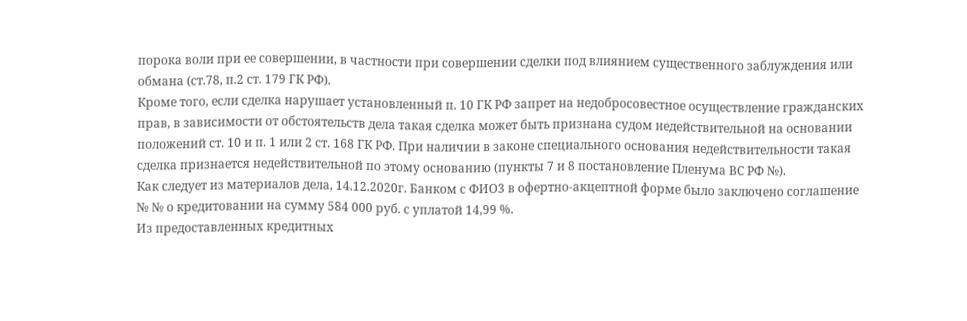порока воли при ее совершении, в частности при совершении сделки под влиянием существенного заблуждения или обмана (ст.78, п.2 ст. 179 ГК РФ).
Кроме того, если сделка нарушает установленный п. 10 ГК РФ запрет на недобросовестное осуществление гражданских прав, в зависимости от обстоятельств дела такая сделка может быть признана судом недействительной на основании положений ст. 10 и п. 1 или 2 ст. 168 ГК РФ. При наличии в законе специального основания недействительности такая сделка признается недействительной по этому основанию (пункты 7 и 8 постановление Пленума ВС РФ №).
Как следует из материалов дела, 14.12.2020г. Банком с ФИО3 в офертно-акцептной форме было заключено соглашение № № о кредитовании на сумму 584 000 руб. с уплатой 14,99 %.
Из предоставленных кредитных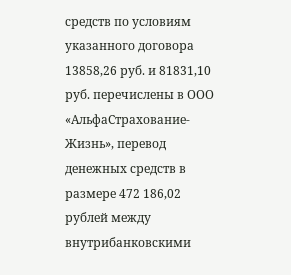средств по условиям указанного договора 13858,26 руб. и 81831,10 руб. перечислены в ООО «АльфаСтрахование-Жизнь», перевод денежных средств в размере 472 186,02 рублей между внутрибанковскими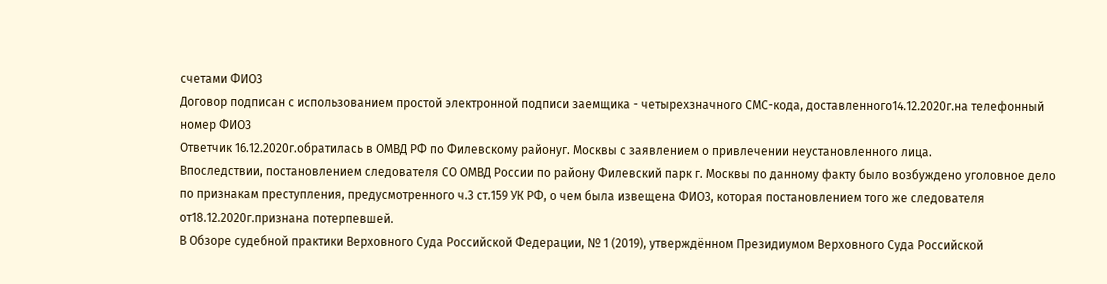счетами ФИО3
Договор подписан с использованием простой электронной подписи заемщика - четырехзначного СМС-кода, доставленного14.12.2020г.на телефонный номер ФИО3
Ответчик 16.12.2020г.обратилась в ОМВД РФ по Филевскому районуг. Москвы с заявлением о привлечении неустановленного лица.
Впоследствии, постановлением следователя СО ОМВД России по району Филевский парк г. Москвы по данному факту было возбуждено уголовное дело по признакам преступления, предусмотренного ч.3 ст.159 УК РФ, о чем была извещена ФИО3, которая постановлением того же следователя от18.12.2020г.признана потерпевшей.
В Обзоре судебной практики Верховного Суда Российской Федерации, № 1 (2019), утверждённом Президиумом Верховного Суда Российской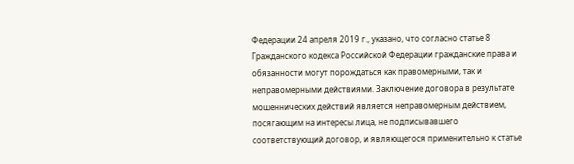Федерации 24 апреля 2019 г., указано, что согласно статье 8 Гражданского кодекса Российской Федерации гражданские права и обязанности могут порождаться как правомерными, так и неправомерными действиями. Заключение договора в результате мошеннических действий является неправомерным действием, посягающим на интересы лица, не подписывавшего соответствующий договор, и являющегося применительно к статье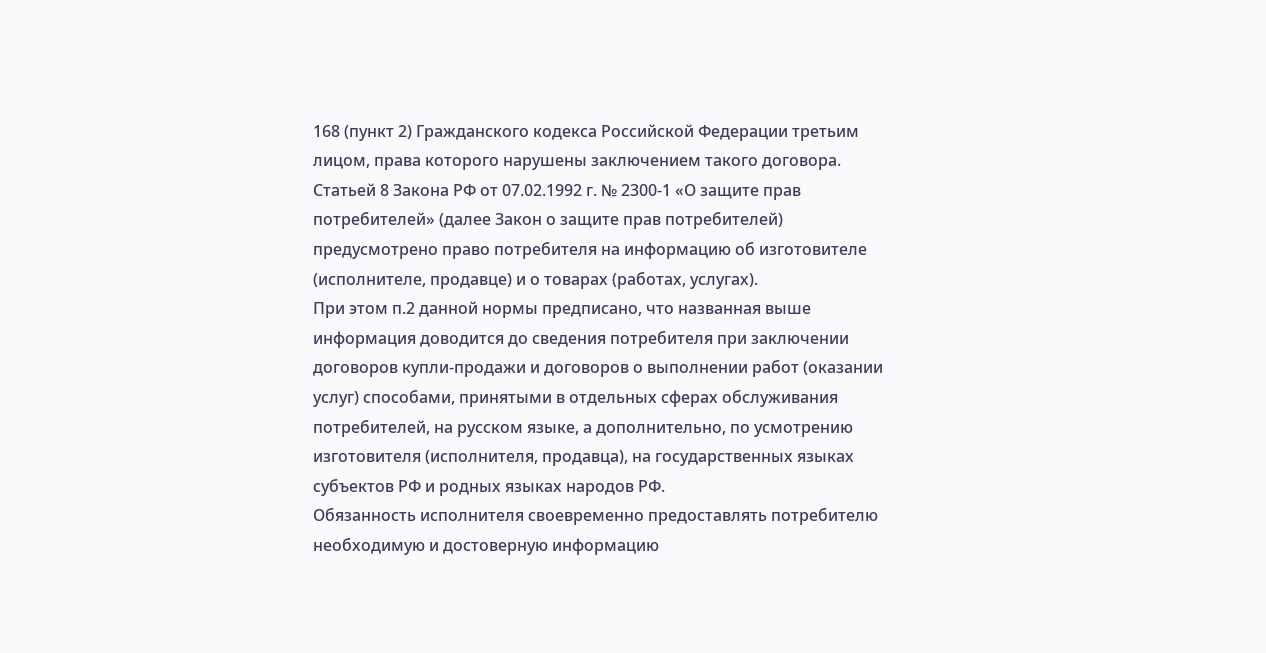168 (пункт 2) Гражданского кодекса Российской Федерации третьим лицом, права которого нарушены заключением такого договора.
Статьей 8 Закона РФ от 07.02.1992 г. № 2300-1 «О защите прав потребителей» (далее Закон о защите прав потребителей) предусмотрено право потребителя на информацию об изготовителе (исполнителе, продавце) и о товарах (работах, услугах).
При этом п.2 данной нормы предписано, что названная выше информация доводится до сведения потребителя при заключении договоров купли-продажи и договоров о выполнении работ (оказании услуг) способами, принятыми в отдельных сферах обслуживания потребителей, на русском языке, а дополнительно, по усмотрению изготовителя (исполнителя, продавца), на государственных языках субъектов РФ и родных языках народов РФ.
Обязанность исполнителя своевременно предоставлять потребителю необходимую и достоверную информацию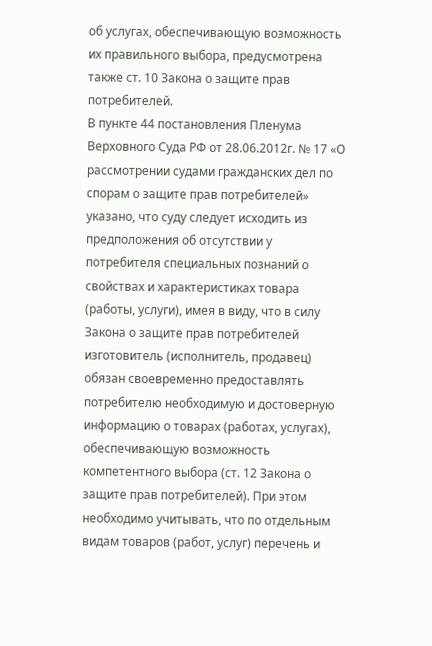об услугах, обеспечивающую возможность их правильного выбора, предусмотрена также ст. 10 Закона о защите прав потребителей.
В пункте 44 постановления Пленума Верховного Суда РФ от 28.06.2012г. № 17 «О рассмотрении судами гражданских дел по спорам о защите прав потребителей» указано, что суду следует исходить из предположения об отсутствии у потребителя специальных познаний о свойствах и характеристиках товара (работы, услуги), имея в виду, что в силу Закона о защите прав потребителей изготовитель (исполнитель, продавец) обязан своевременно предоставлять потребителю необходимую и достоверную информацию о товарах (работах, услугах), обеспечивающую возможность компетентного выбора (ст. 12 Закона о защите прав потребителей). При этом необходимо учитывать, что по отдельным видам товаров (работ, услуг) перечень и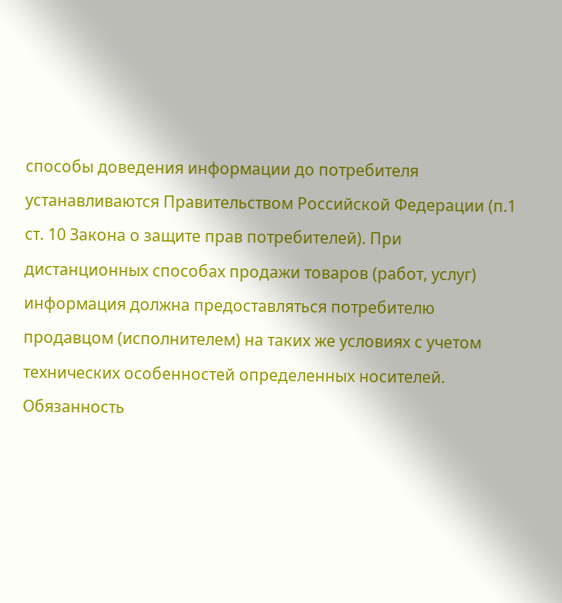способы доведения информации до потребителя устанавливаются Правительством Российской Федерации (п.1 ст. 10 Закона о защите прав потребителей). При дистанционных способах продажи товаров (работ, услуг) информация должна предоставляться потребителю продавцом (исполнителем) на таких же условиях с учетом технических особенностей определенных носителей.
Обязанность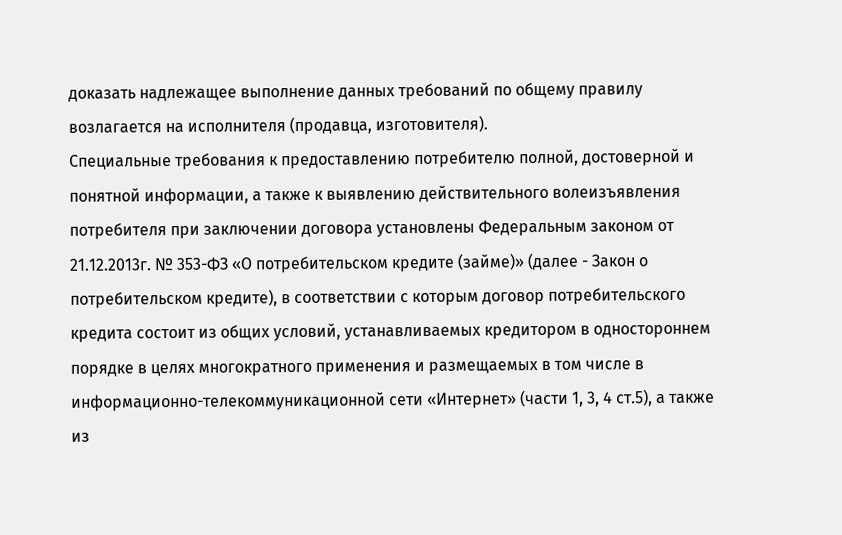доказать надлежащее выполнение данных требований по общему правилу возлагается на исполнителя (продавца, изготовителя).
Специальные требования к предоставлению потребителю полной, достоверной и понятной информации, а также к выявлению действительного волеизъявления потребителя при заключении договора установлены Федеральным законом от 21.12.2013г. № 353-ФЗ «О потребительском кредите (займе)» (далее - Закон о потребительском кредите), в соответствии с которым договор потребительского кредита состоит из общих условий, устанавливаемых кредитором в одностороннем порядке в целях многократного применения и размещаемых в том числе в информационно-телекоммуникационной сети «Интернет» (части 1, 3, 4 ст.5), а также из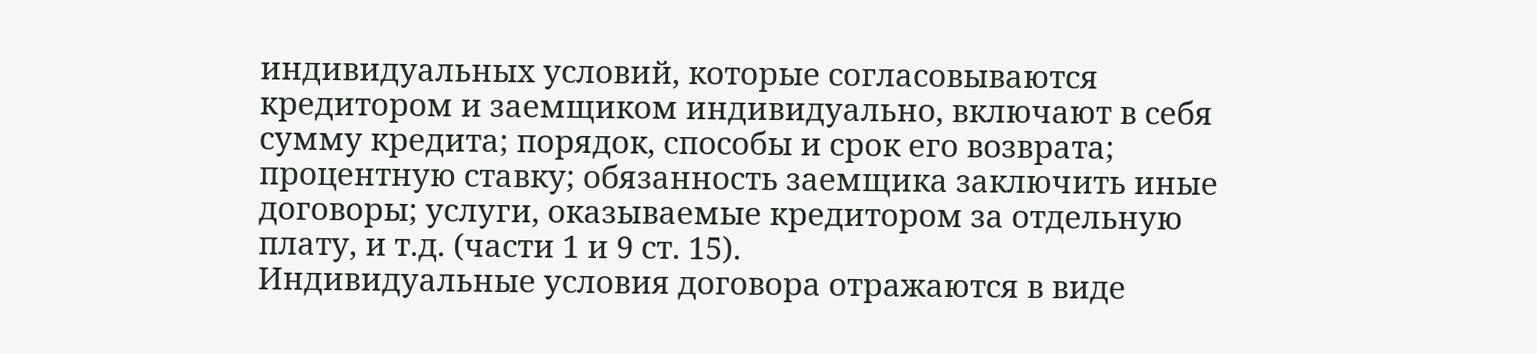индивидуальных условий, которые согласовываются кредитором и заемщиком индивидуально, включают в себя сумму кредита; порядок, способы и срок его возврата; процентную ставку; обязанность заемщика заключить иные договоры; услуги, оказываемые кредитором за отдельную плату, и т.д. (части 1 и 9 ст. 15).
Индивидуальные условия договора отражаются в виде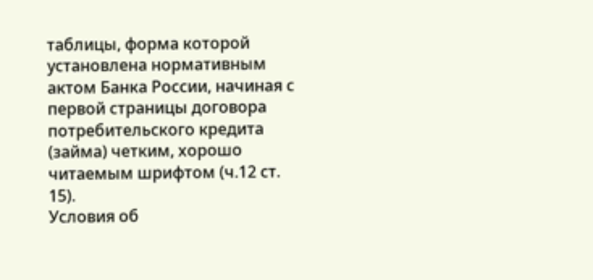таблицы, форма которой установлена нормативным актом Банка России, начиная с первой страницы договора потребительского кредита (займа) четким, хорошо читаемым шрифтом (ч.12 ст. 15).
Условия об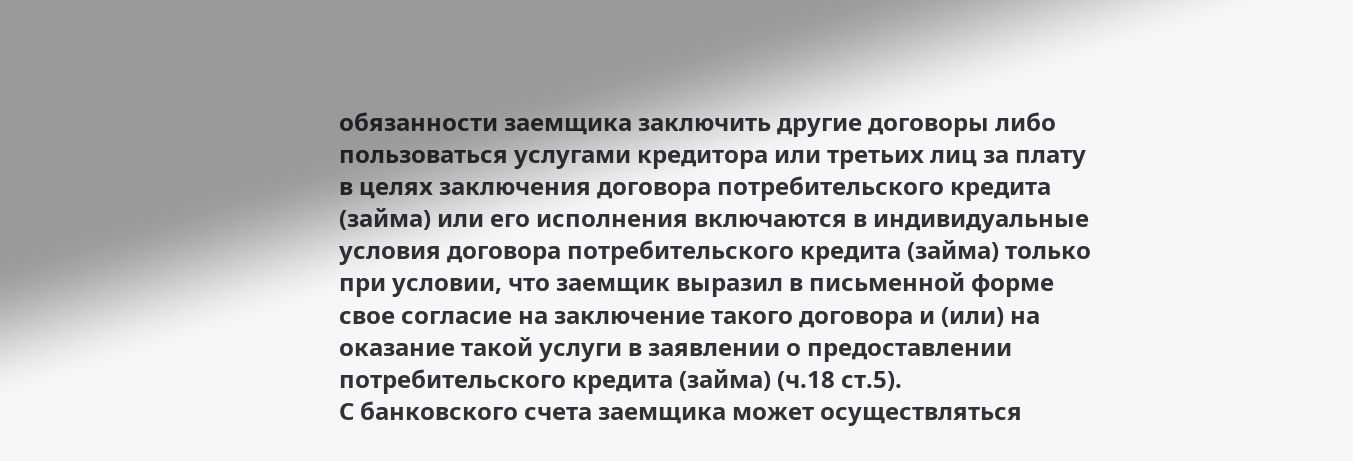обязанности заемщика заключить другие договоры либо пользоваться услугами кредитора или третьих лиц за плату в целях заключения договора потребительского кредита (займа) или его исполнения включаются в индивидуальные условия договора потребительского кредита (займа) только при условии, что заемщик выразил в письменной форме свое согласие на заключение такого договора и (или) на оказание такой услуги в заявлении о предоставлении потребительского кредита (займа) (ч.18 ст.5).
С банковского счета заемщика может осуществляться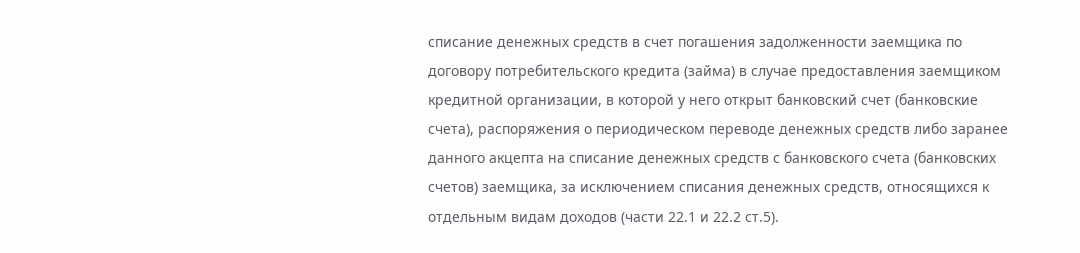списание денежных средств в счет погашения задолженности заемщика по договору потребительского кредита (займа) в случае предоставления заемщиком кредитной организации, в которой у него открыт банковский счет (банковские счета), распоряжения о периодическом переводе денежных средств либо заранее данного акцепта на списание денежных средств с банковского счета (банковских счетов) заемщика, за исключением списания денежных средств, относящихся к отдельным видам доходов (части 22.1 и 22.2 ст.5).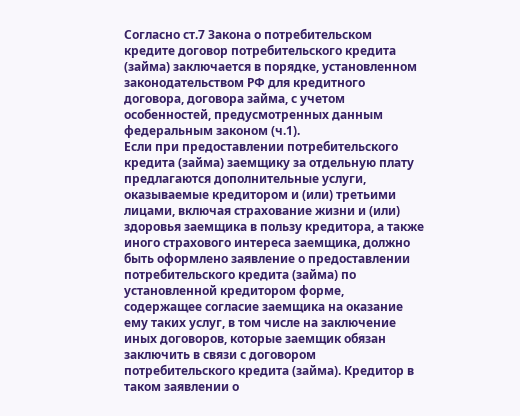Согласно ст.7 Закона о потребительском кредите договор потребительского кредита (займа) заключается в порядке, установленном законодательством РФ для кредитного договора, договора займа, с учетом особенностей, предусмотренных данным федеральным законом (ч.1).
Если при предоставлении потребительского кредита (займа) заемщику за отдельную плату предлагаются дополнительные услуги, оказываемые кредитором и (или) третьими лицами, включая страхование жизни и (или) здоровья заемщика в пользу кредитора, а также иного страхового интереса заемщика, должно быть оформлено заявление о предоставлении потребительского кредита (займа) по установленной кредитором форме, содержащее согласие заемщика на оказание ему таких услуг, в том числе на заключение иных договоров, которые заемщик обязан заключить в связи с договором потребительского кредита (займа). Кредитор в таком заявлении о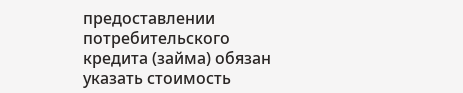предоставлении потребительского кредита (займа) обязан указать стоимость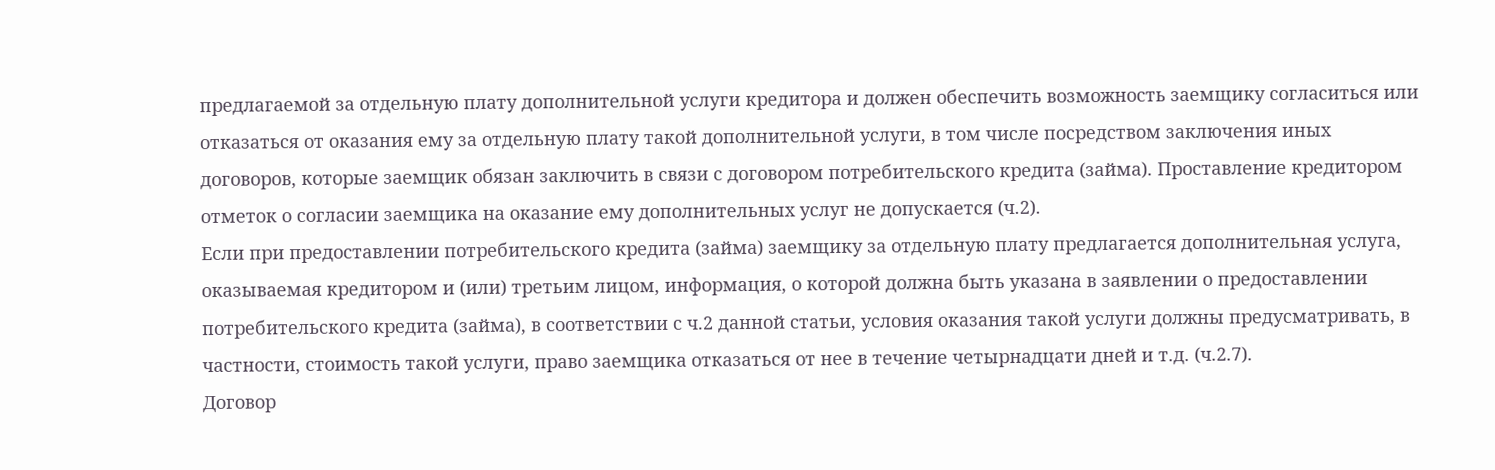предлагаемой за отдельную плату дополнительной услуги кредитора и должен обеспечить возможность заемщику согласиться или отказаться от оказания ему за отдельную плату такой дополнительной услуги, в том числе посредством заключения иных договоров, которые заемщик обязан заключить в связи с договором потребительского кредита (займа). Проставление кредитором отметок о согласии заемщика на оказание ему дополнительных услуг не допускается (ч.2).
Если при предоставлении потребительского кредита (займа) заемщику за отдельную плату предлагается дополнительная услуга, оказываемая кредитором и (или) третьим лицом, информация, о которой должна быть указана в заявлении о предоставлении потребительского кредита (займа), в соответствии с ч.2 данной статьи, условия оказания такой услуги должны предусматривать, в частности, стоимость такой услуги, право заемщика отказаться от нее в течение четырнадцати дней и т.д. (ч.2.7).
Договор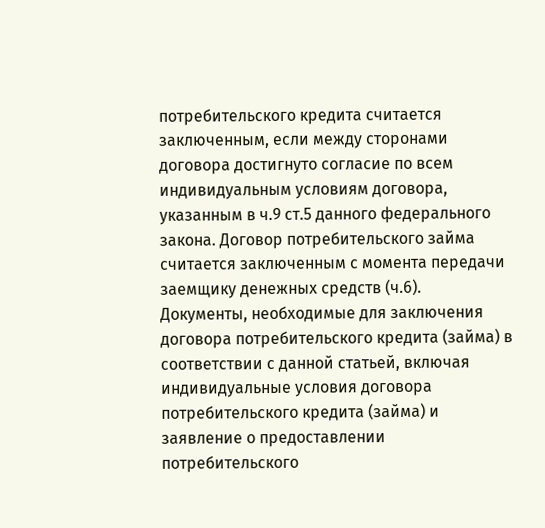потребительского кредита считается заключенным, если между сторонами договора достигнуто согласие по всем индивидуальным условиям договора, указанным в ч.9 ст.5 данного федерального закона. Договор потребительского займа считается заключенным с момента передачи заемщику денежных средств (ч.6).
Документы, необходимые для заключения договора потребительского кредита (займа) в соответствии с данной статьей, включая индивидуальные условия договора потребительского кредита (займа) и заявление о предоставлении потребительского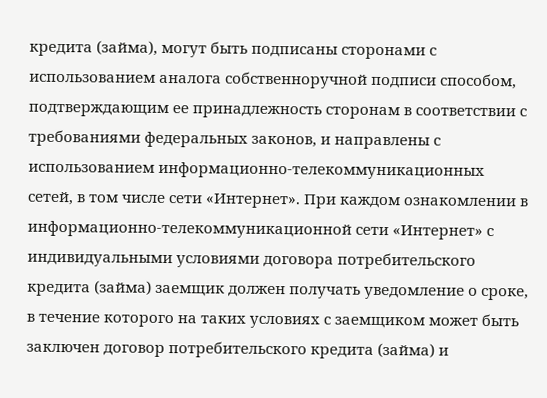кредита (займа), могут быть подписаны сторонами с использованием аналога собственноручной подписи способом, подтверждающим ее принадлежность сторонам в соответствии с требованиями федеральных законов, и направлены с использованием информационно-телекоммуникационных сетей, в том числе сети «Интернет». При каждом ознакомлении в информационно-телекоммуникационной сети «Интернет» с индивидуальными условиями договора потребительского кредита (займа) заемщик должен получать уведомление о сроке, в течение которого на таких условиях с заемщиком может быть заключен договор потребительского кредита (займа) и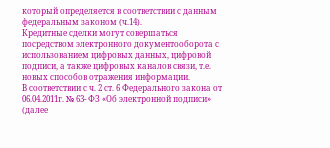который определяется в соответствии с данным федеральным законом (ч.14).
Кредитные сделки могут совершаться посредством электронного документооборота с использованием цифровых данных, цифровой подписи, а также цифровых каналов связи, т.е. новых способов отражения информации.
В соответствии с ч. 2 ст. 6 Федерального закона от 06.04.2011г. № 63- ФЗ «Об электронной подписи» (далее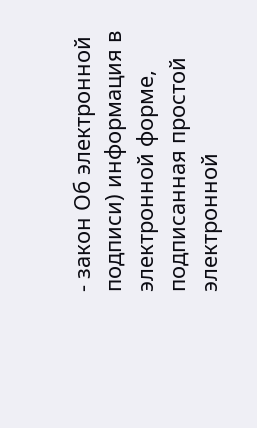- закон Об электронной подписи) информация в электронной форме, подписанная простой электронной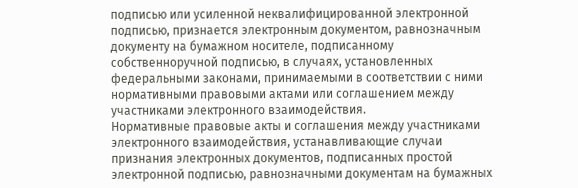подписью или усиленной неквалифицированной электронной подписью, признается электронным документом, равнозначным документу на бумажном носителе, подписанному собственноручной подписью, в случаях, установленных федеральными законами, принимаемыми в соответствии с ними нормативными правовыми актами или соглашением между участниками электронного взаимодействия.
Нормативные правовые акты и соглашения между участниками электронного взаимодействия, устанавливающие случаи признания электронных документов, подписанных простой электронной подписью, равнозначными документам на бумажных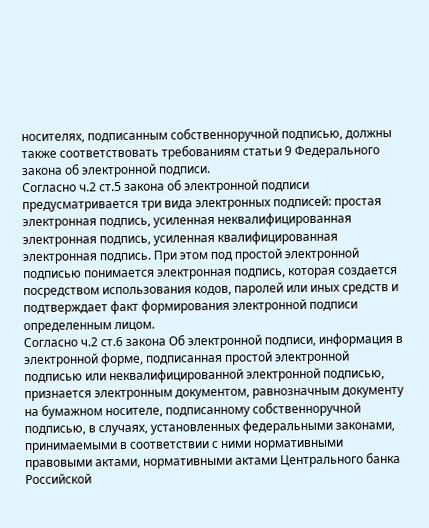носителях, подписанным собственноручной подписью, должны также соответствовать требованиям статьи 9 Федерального закона об электронной подписи.
Согласно ч.2 ст.5 закона об электронной подписи предусматривается три вида электронных подписей: простая электронная подпись, усиленная неквалифицированная электронная подпись, усиленная квалифицированная электронная подпись. При этом под простой электронной подписью понимается электронная подпись, которая создается посредством использования кодов, паролей или иных средств и подтверждает факт формирования электронной подписи определенным лицом.
Согласно ч.2 ст.6 закона Об электронной подписи, информация в электронной форме, подписанная простой электронной подписью или неквалифицированной электронной подписью, признается электронным документом, равнозначным документу на бумажном носителе, подписанному собственноручной подписью, в случаях, установленных федеральными законами, принимаемыми в соответствии с ними нормативными правовыми актами, нормативными актами Центрального банка Российской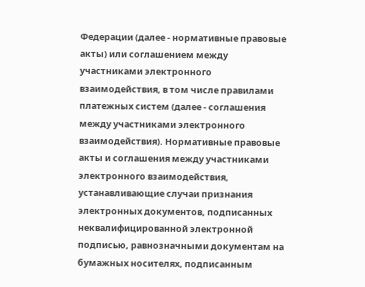Федерации (далее - нормативные правовые акты) или соглашением между участниками электронного взаимодействия, в том числе правилами платежных систем (далее - соглашения между участниками электронного взаимодействия). Нормативные правовые акты и соглашения между участниками электронного взаимодействия, устанавливающие случаи признания электронных документов, подписанных неквалифицированной электронной подписью, равнозначными документам на бумажных носителях, подписанным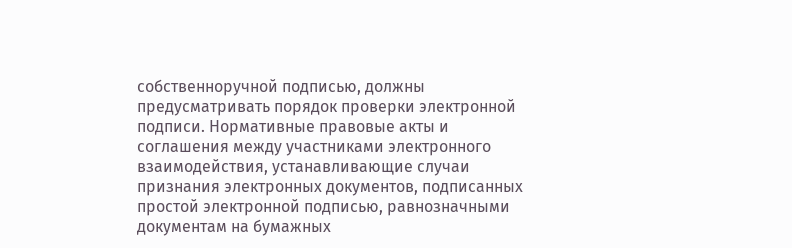собственноручной подписью, должны предусматривать порядок проверки электронной подписи. Нормативные правовые акты и соглашения между участниками электронного взаимодействия, устанавливающие случаи признания электронных документов, подписанных простой электронной подписью, равнозначными документам на бумажных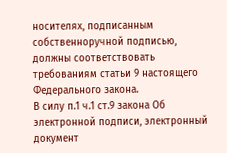носителях, подписанным собственноручной подписью, должны соответствовать требованиям статьи 9 настоящего Федерального закона.
В силу п.1 ч.1 ст.9 закона Об электронной подписи, электронный документ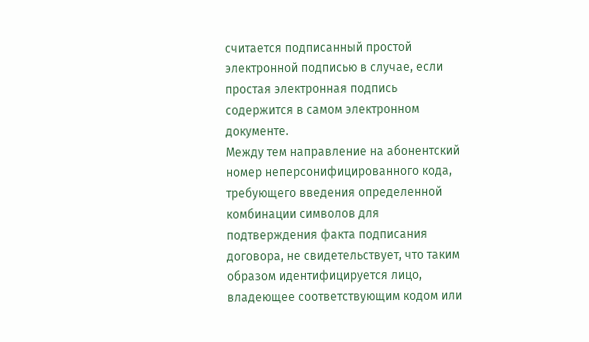считается подписанный простой электронной подписью в случае, если простая электронная подпись содержится в самом электронном документе.
Между тем направление на абонентский номер неперсонифицированного кода, требующего введения определенной комбинации символов для подтверждения факта подписания договора, не свидетельствует, что таким образом идентифицируется лицо, владеющее соответствующим кодом или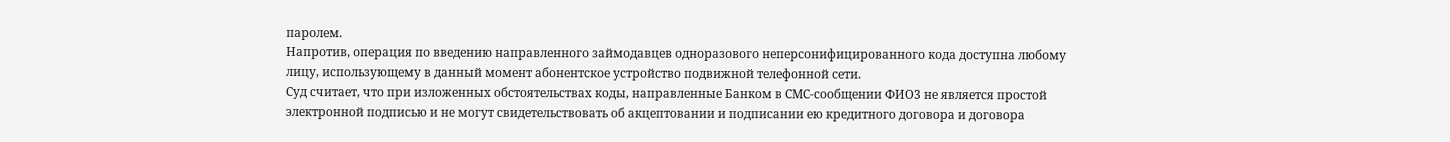паролем.
Напротив, операция по введению направленного займодавцев одноразового неперсонифицированного кода доступна любому лицу, использующему в данный момент абонентское устройство подвижной телефонной сети.
Суд считает, что при изложенных обстоятельствах коды, направленные Банком в СМС-сообщении ФИО3 не является простой электронной подписью и не могут свидетельствовать об акцептовании и подписании ею кредитного договора и договора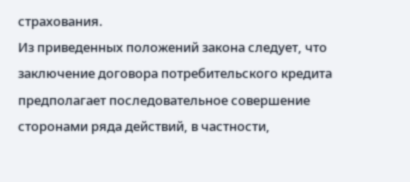страхования.
Из приведенных положений закона следует, что заключение договора потребительского кредита предполагает последовательное совершение сторонами ряда действий, в частности,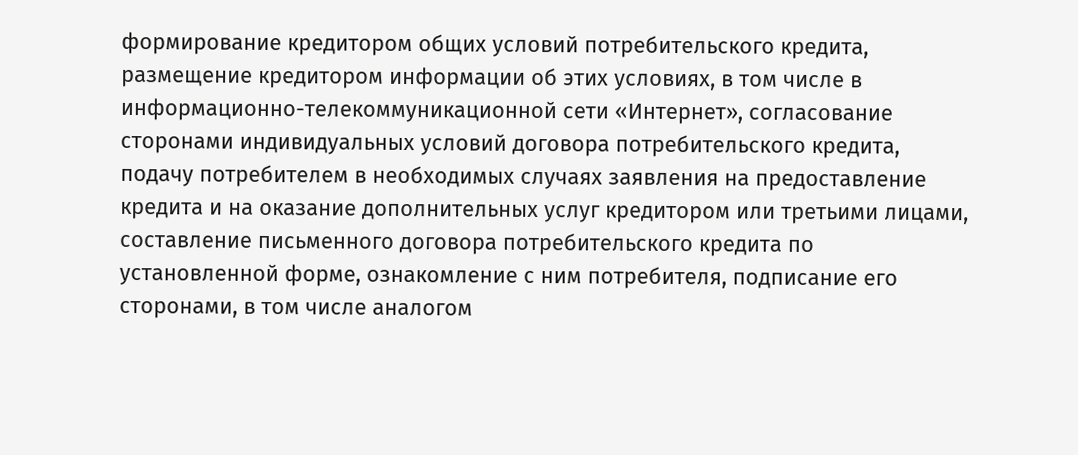формирование кредитором общих условий потребительского кредита, размещение кредитором информации об этих условиях, в том числе в информационно-телекоммуникационной сети «Интернет», согласование сторонами индивидуальных условий договора потребительского кредита, подачу потребителем в необходимых случаях заявления на предоставление кредита и на оказание дополнительных услуг кредитором или третьими лицами, составление письменного договора потребительского кредита по установленной форме, ознакомление с ним потребителя, подписание его сторонами, в том числе аналогом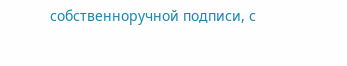собственноручной подписи, с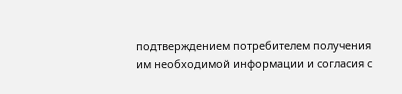подтверждением потребителем получения им необходимой информации и согласия с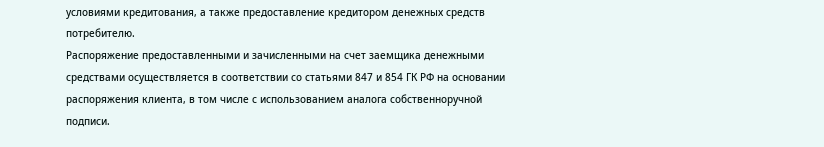условиями кредитования, а также предоставление кредитором денежных средств потребителю.
Распоряжение предоставленными и зачисленными на счет заемщика денежными средствами осуществляется в соответствии со статьями 847 и 854 ГК РФ на основании распоряжения клиента, в том числе с использованием аналога собственноручной подписи.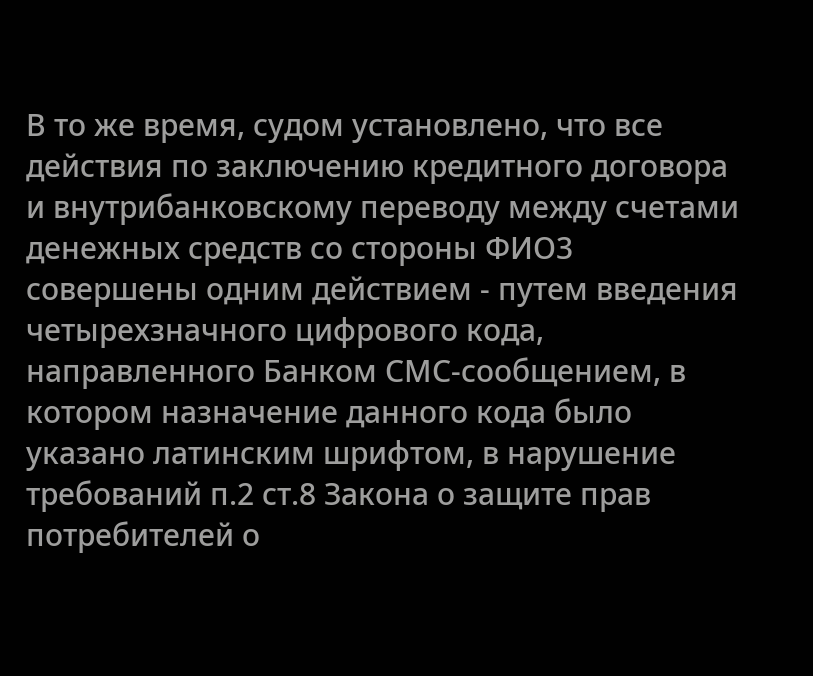В то же время, судом установлено, что все действия по заключению кредитного договора и внутрибанковскому переводу между счетами денежных средств со стороны ФИО3 совершены одним действием - путем введения четырехзначного цифрового кода, направленного Банком СМС-сообщением, в котором назначение данного кода было указано латинским шрифтом, в нарушение требований п.2 ст.8 Закона о защите прав потребителей о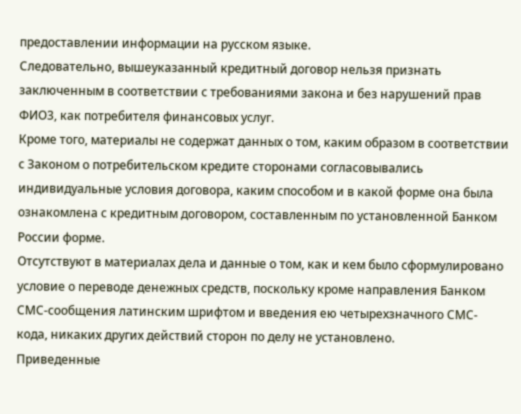предоставлении информации на русском языке.
Следовательно, вышеуказанный кредитный договор нельзя признать заключенным в соответствии с требованиями закона и без нарушений прав ФИО3, как потребителя финансовых услуг.
Кроме того, материалы не содержат данных о том, каким образом в соответствии с Законом о потребительском кредите сторонами согласовывались индивидуальные условия договора, каким способом и в какой форме она была ознакомлена с кредитным договором, составленным по установленной Банком России форме.
Отсутствуют в материалах дела и данные о том, как и кем было сформулировано условие о переводе денежных средств, поскольку кроме направления Банком СМС-сообщения латинским шрифтом и введения ею четырехзначного СМС-кода, никаких других действий сторон по делу не установлено.
Приведенные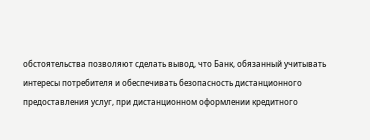обстоятельства позволяют сделать вывод, что Банк, обязанный учитывать интересы потребителя и обеспечивать безопасность дистанционного предоставления услуг, при дистанционном оформлении кредитного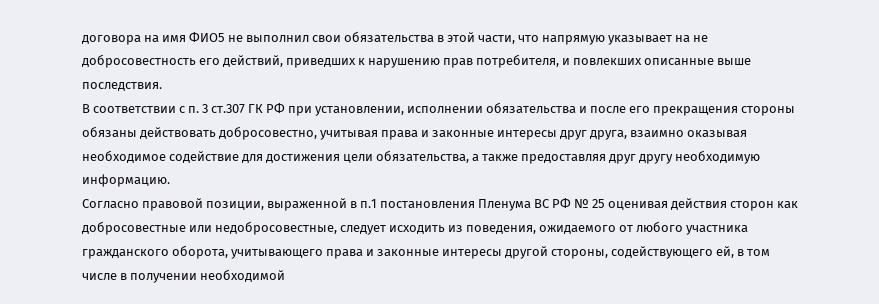договора на имя ФИО5 не выполнил свои обязательства в этой части, что напрямую указывает на не добросовестность его действий, приведших к нарушению прав потребителя, и повлекших описанные выше последствия.
В соответствии с п. 3 ст.307 ГК РФ при установлении, исполнении обязательства и после его прекращения стороны обязаны действовать добросовестно, учитывая права и законные интересы друг друга, взаимно оказывая необходимое содействие для достижения цели обязательства, а также предоставляя друг другу необходимую информацию.
Согласно правовой позиции, выраженной в п.1 постановления Пленума ВС РФ № 25 оценивая действия сторон как добросовестные или недобросовестные, следует исходить из поведения, ожидаемого от любого участника гражданского оборота, учитывающего права и законные интересы другой стороны, содействующего ей, в том числе в получении необходимой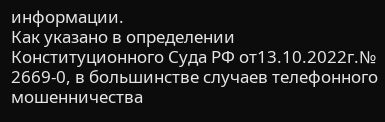информации.
Как указано в определении Конституционного Суда РФ от13.10.2022г.№ 2669-0, в большинстве случаев телефонного мошенничества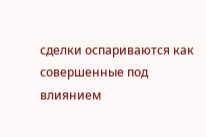сделки оспариваются как совершенные под влиянием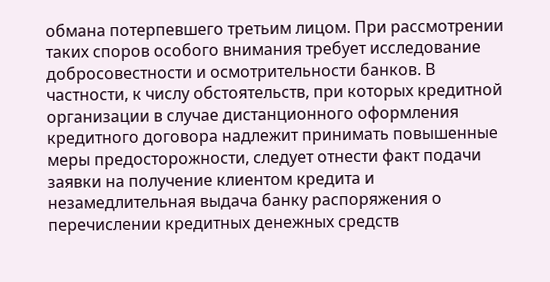обмана потерпевшего третьим лицом. При рассмотрении таких споров особого внимания требует исследование добросовестности и осмотрительности банков. В частности, к числу обстоятельств, при которых кредитной организации в случае дистанционного оформления кредитного договора надлежит принимать повышенные меры предосторожности, следует отнести факт подачи заявки на получение клиентом кредита и незамедлительная выдача банку распоряжения о перечислении кредитных денежных средств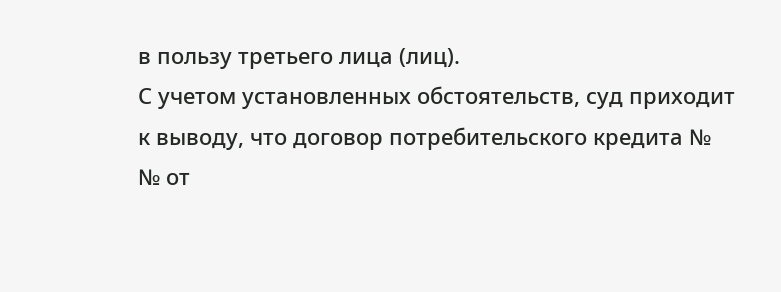в пользу третьего лица (лиц).
С учетом установленных обстоятельств, суд приходит к выводу, что договор потребительского кредита № № от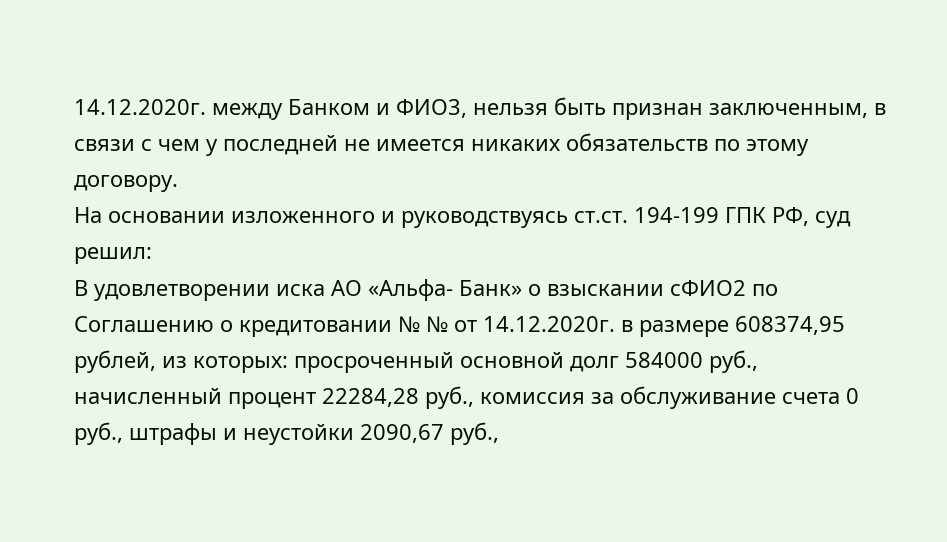14.12.2020г. между Банком и ФИО3, нельзя быть признан заключенным, в связи с чем у последней не имеется никаких обязательств по этому договору.
На основании изложенного и руководствуясь ст.ст. 194-199 ГПК РФ, суд
решил:
В удовлетворении иска АО «Альфа- Банк» о взыскании сФИО2 по Соглашению о кредитовании № № от 14.12.2020г. в размере 608374,95 рублей, из которых: просроченный основной долг 584000 руб., начисленный процент 22284,28 руб., комиссия за обслуживание счета 0 руб., штрафы и неустойки 2090,67 руб.,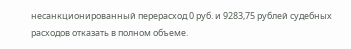несанкционированный перерасход 0 руб. и 9283,75 рублей судебных расходов отказать в полном объеме.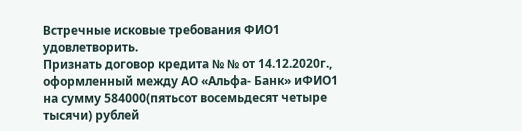Встречные исковые требования ФИО1 удовлетворить.
Признать договор кредита № № от 14.12.2020г., оформленный между АО «Альфа- Банк» иФИО1 на сумму 584000(пятьсот восемьдесят четыре тысячи) рублей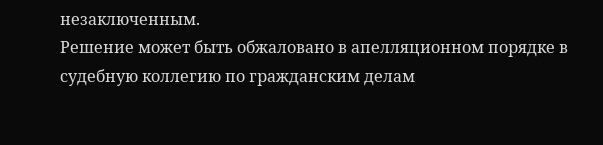незаключенным.
Решение может быть обжаловано в апелляционном порядке в судебную коллегию по гражданским делам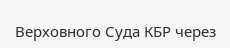Верховного Суда КБР через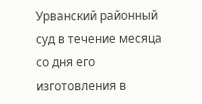Урванский районный суд в течение месяца со дня его изготовления в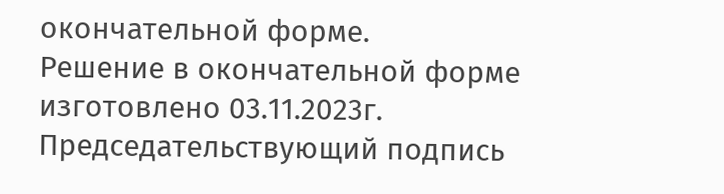окончательной форме.
Решение в окончательной форме изготовлено 03.11.2023г.
Председательствующий подпись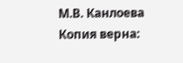М.В. Канлоева
Копия верна: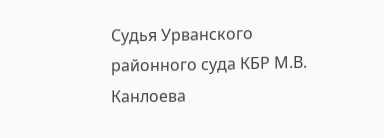Судья Урванского
районного суда КБР М.В. Канлоева